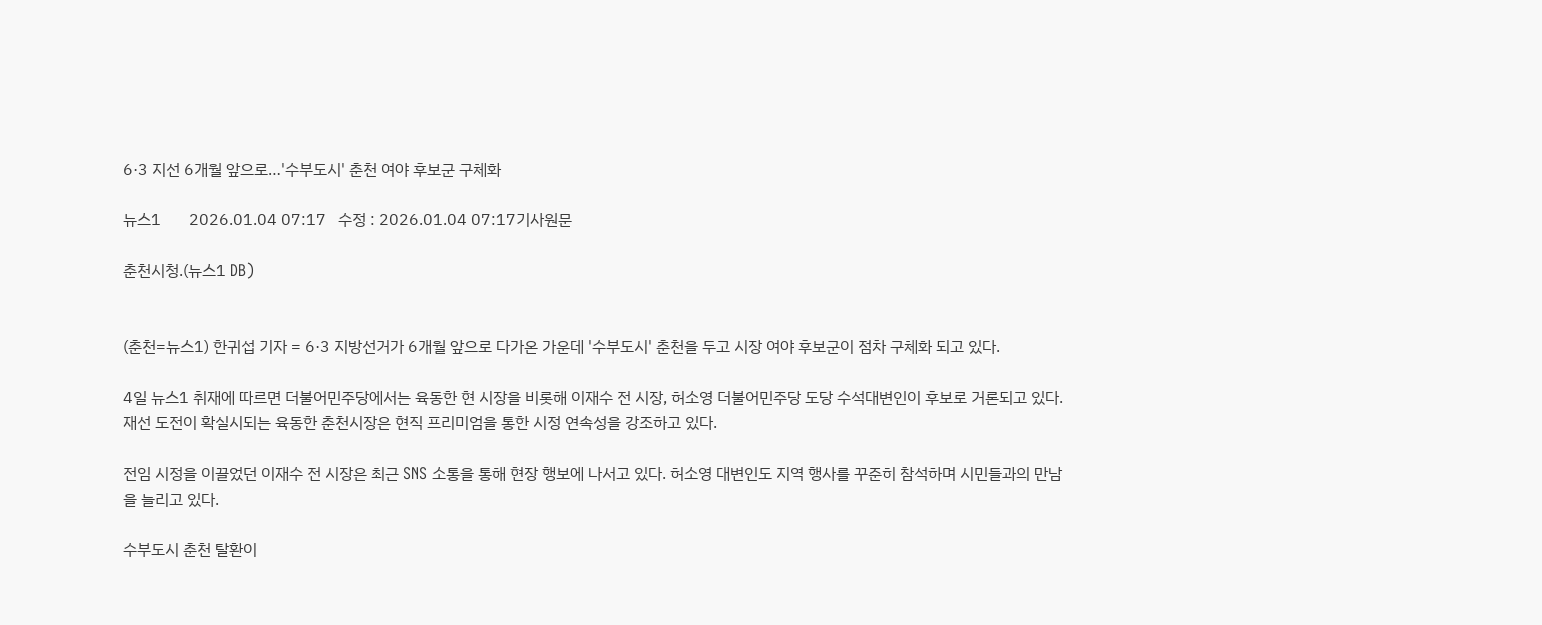6·3 지선 6개월 앞으로…'수부도시' 춘천 여야 후보군 구체화

뉴스1       2026.01.04 07:17   수정 : 2026.01.04 07:17기사원문

춘천시청.(뉴스1 DB)


(춘천=뉴스1) 한귀섭 기자 = 6·3 지방선거가 6개월 앞으로 다가온 가운데 '수부도시' 춘천을 두고 시장 여야 후보군이 점차 구체화 되고 있다.

4일 뉴스1 취재에 따르면 더불어민주당에서는 육동한 현 시장을 비롯해 이재수 전 시장, 허소영 더불어민주당 도당 수석대변인이 후보로 거론되고 있다. 재선 도전이 확실시되는 육동한 춘천시장은 현직 프리미엄을 통한 시정 연속성을 강조하고 있다.

전임 시정을 이끌었던 이재수 전 시장은 최근 SNS 소통을 통해 현장 행보에 나서고 있다. 허소영 대변인도 지역 행사를 꾸준히 참석하며 시민들과의 만남을 늘리고 있다.

수부도시 춘천 탈환이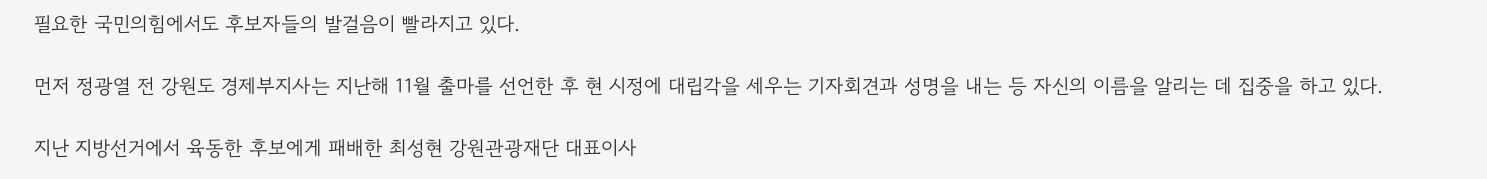필요한 국민의힘에서도 후보자들의 발걸음이 빨라지고 있다.

먼저 정광열 전 강원도 경제부지사는 지난해 11월 출마를 선언한 후 현 시정에 대립각을 세우는 기자회견과 성명을 내는 등 자신의 이름을 알리는 데 집중을 하고 있다.

지난 지방선거에서 육동한 후보에게 패배한 최성현 강원관광재단 대표이사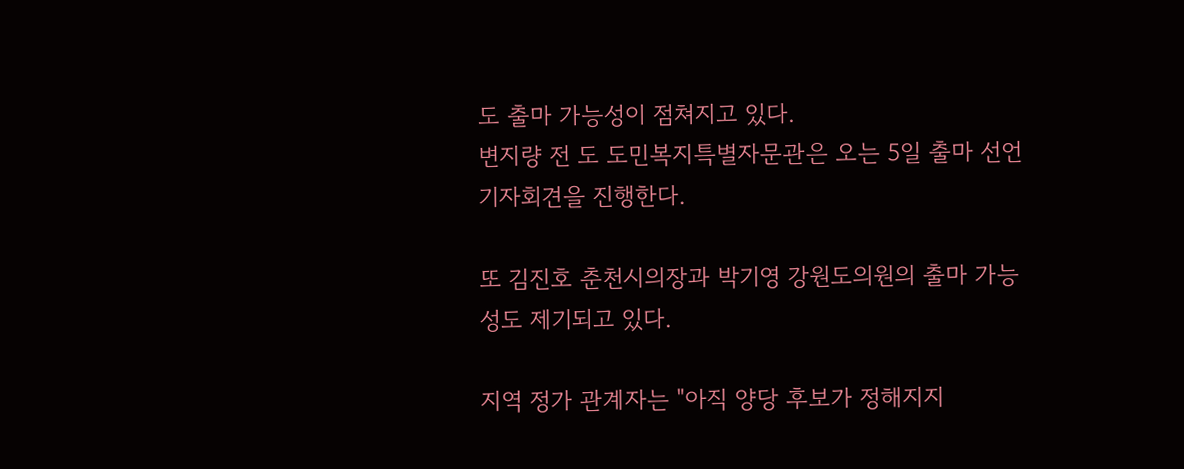도 출마 가능성이 점쳐지고 있다.
변지량 전 도 도민복지특별자문관은 오는 5일 출마 선언 기자회견을 진행한다.

또 김진호 춘천시의장과 박기영 강원도의원의 출마 가능성도 제기되고 있다.

지역 정가 관계자는 "아직 양당 후보가 정해지지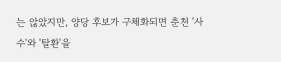는 않았지만, 양당 후보가 구체화되면 춘천 '사수'와 '탈환'을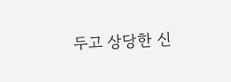두고 상당한 신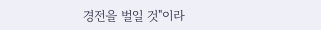경전을 벌일 것"이라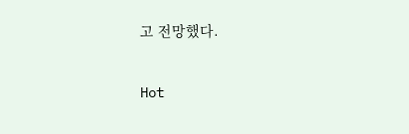고 전망했다.

Hot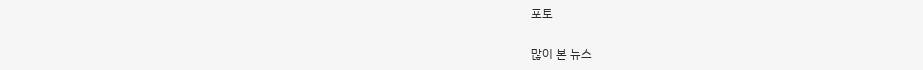포토

많이 본 뉴스